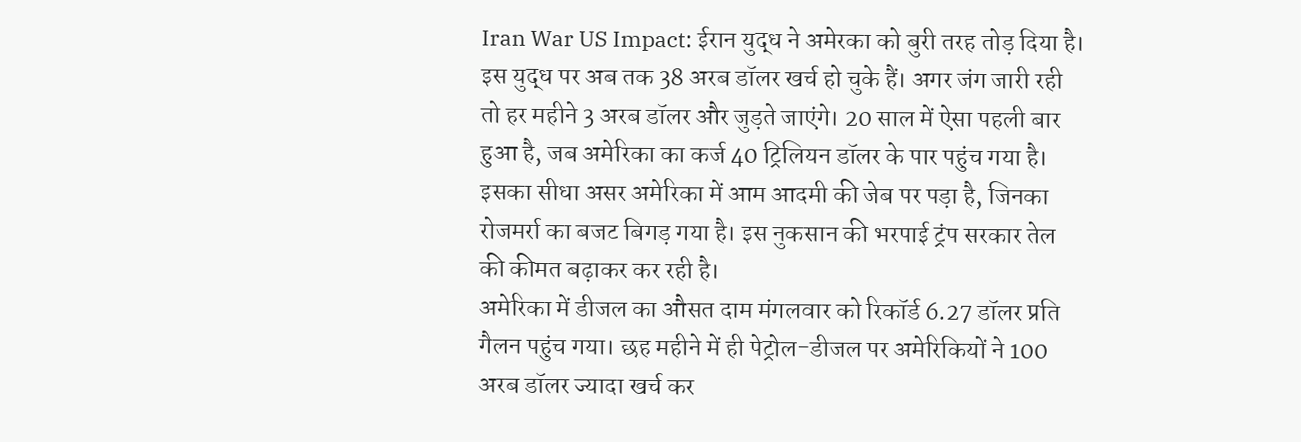Iran War US Impact: ईरान युद्ध ने अमेरका को बुरी तरह तोड़ दिया है। इस युद्ध पर अब तक 38 अरब डॉलर खर्च हो चुके हैं। अगर जंग जारी रही तो हर महीने 3 अरब डॉलर और जुड़ते जाएंगे। 20 साल में ऐसा पहली बार हुआ है, जब अमेरिका का कर्ज 40 ट्रिलियन डॉलर के पार पहुंच गया है।
इसका सीधा असर अमेरिका में आम आदमी की जेब पर पड़ा है, जिनका रोजमर्रा का बजट बिगड़ गया है। इस नुकसान की भरपाई ट्रंप सरकार तेल की कीमत बढ़ाकर कर रही है।
अमेरिका में डीजल का औसत दाम मंगलवार को रिकॉर्ड 6.27 डॉलर प्रति गैलन पहुंच गया। छह महीने में ही पेट्रोल-डीजल पर अमेरिकियों ने 100 अरब डॉलर ज्यादा खर्च कर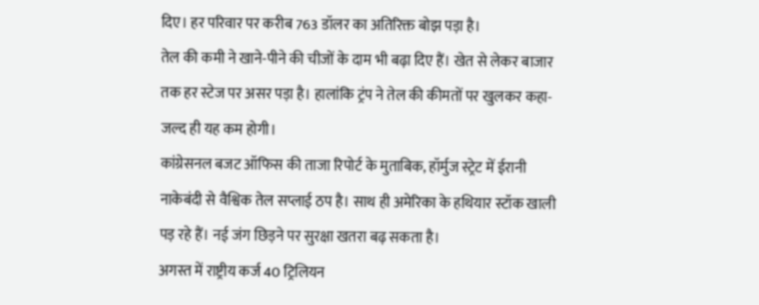दिए। हर परिवार पर करीब 763 डॉलर का अतिरिक्त बोझ पड़ा है।
तेल की कमी ने खाने-पीने की चीजों के दाम भी बढ़ा दिए हैं। खेत से लेकर बाजार तक हर स्टेज पर असर पड़ा है। हालांकि ट्रंप ने तेल की कीमतों पर खुलकर कहा- जल्द ही यह कम होगी।
कांग्रेसनल बजट ऑफिस की ताजा रिपोर्ट के मुताबिक, हॉर्मुज स्ट्रेट में ईरानी नाकेबंदी से वैश्विक तेल सप्लाई ठप है। साथ ही अमेरिका के हथियार स्टॉक खाली पड़ रहे हैं। नई जंग छिड़ने पर सुरक्षा खतरा बढ़ सकता है।
अगस्त में राष्ट्रीय कर्ज 40 ट्रिलियन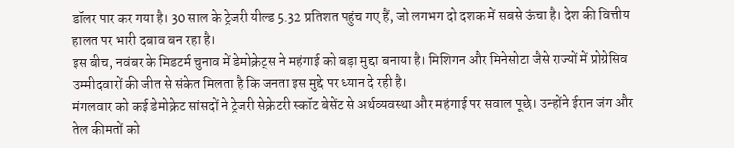डॉलर पार कर गया है। 30 साल के ट्रेजरी यील्ड 5.32 प्रतिशत पहुंच गए हैं, जो लगभग दो दशक में सबसे ऊंचा है। देश की वित्तीय हालत पर भारी दबाव बन रहा है।
इस बीच, नवंबर के मिडटर्म चुनाव में डेमोक्रेट्स ने महंगाई को बड़ा मुद्दा बनाया है। मिशिगन और मिनेसोटा जैसे राज्यों में प्रोग्रेसिव उम्मीदवारों की जीत से संकेत मिलता है कि जनता इस मुद्दे पर ध्यान दे रही है।
मंगलवार को कई डेमोक्रेट सांसदों ने ट्रेजरी सेक्रेटरी स्कॉट बेसेंट से अर्थव्यवस्था और महंगाई पर सवाल पूछे। उन्होंने ईरान जंग और तेल कीमतों को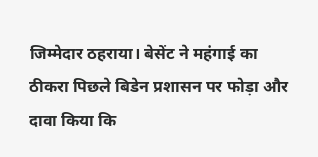जिम्मेदार ठहराया। बेसेंट ने महंगाई का ठीकरा पिछले बिडेन प्रशासन पर फोड़ा और दावा किया कि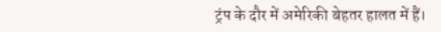ट्रंप के दौर में अमेरिकी बेहतर हालत में हैं।